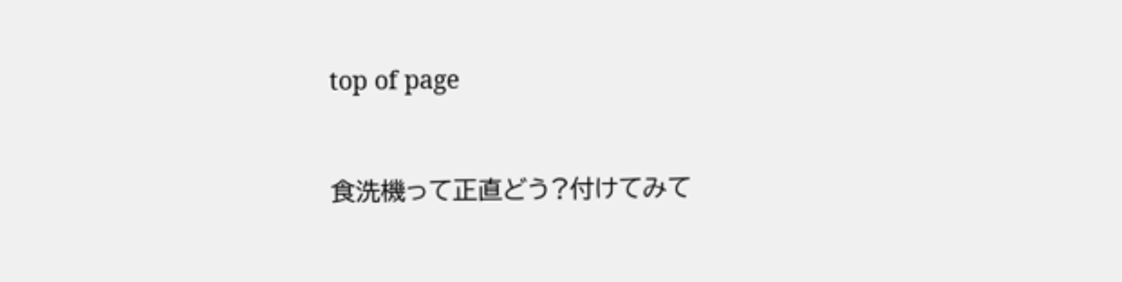top of page


食洗機って正直どう?付けてみて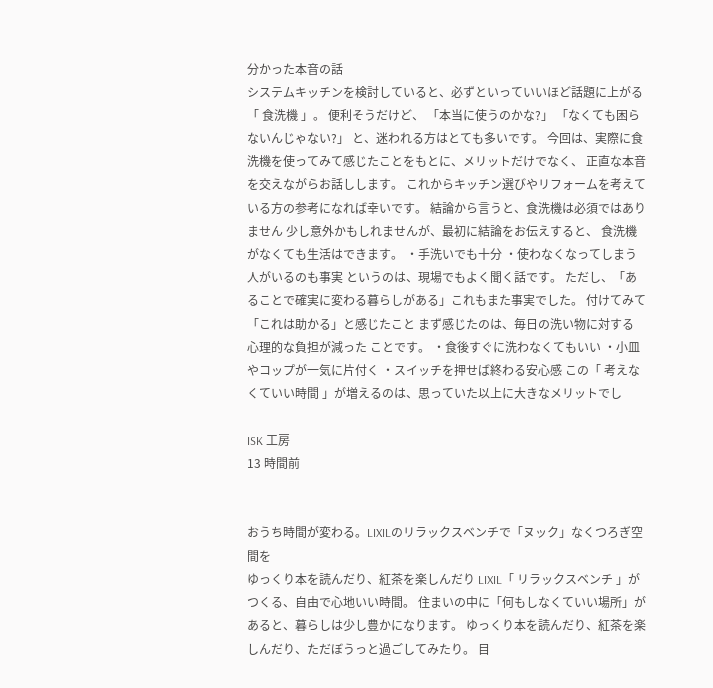分かった本音の話
システムキッチンを検討していると、必ずといっていいほど話題に上がる「 食洗機 」。 便利そうだけど、 「本当に使うのかな?」 「なくても困らないんじゃない?」 と、迷われる方はとても多いです。 今回は、実際に食洗機を使ってみて感じたことをもとに、メリットだけでなく、 正直な本音 を交えながらお話しします。 これからキッチン選びやリフォームを考えている方の参考になれば幸いです。 結論から言うと、食洗機は必須ではありません 少し意外かもしれませんが、最初に結論をお伝えすると、 食洗機がなくても生活はできます。 ・手洗いでも十分 ・使わなくなってしまう人がいるのも事実 というのは、現場でもよく聞く話です。 ただし、「あることで確実に変わる暮らしがある」これもまた事実でした。 付けてみて「これは助かる」と感じたこと まず感じたのは、毎日の洗い物に対する 心理的な負担が減った ことです。 ・食後すぐに洗わなくてもいい ・小皿やコップが一気に片付く ・スイッチを押せば終わる安心感 この「 考えなくていい時間 」が増えるのは、思っていた以上に大きなメリットでし

ISK 工房
13 時間前


おうち時間が変わる。LIXILのリラックスベンチで「ヌック」なくつろぎ空間を
ゆっくり本を読んだり、紅茶を楽しんだり LIXIL「 リラックスベンチ 」がつくる、自由で心地いい時間。 住まいの中に「何もしなくていい場所」があると、暮らしは少し豊かになります。 ゆっくり本を読んだり、紅茶を楽しんだり、ただぼうっと過ごしてみたり。 目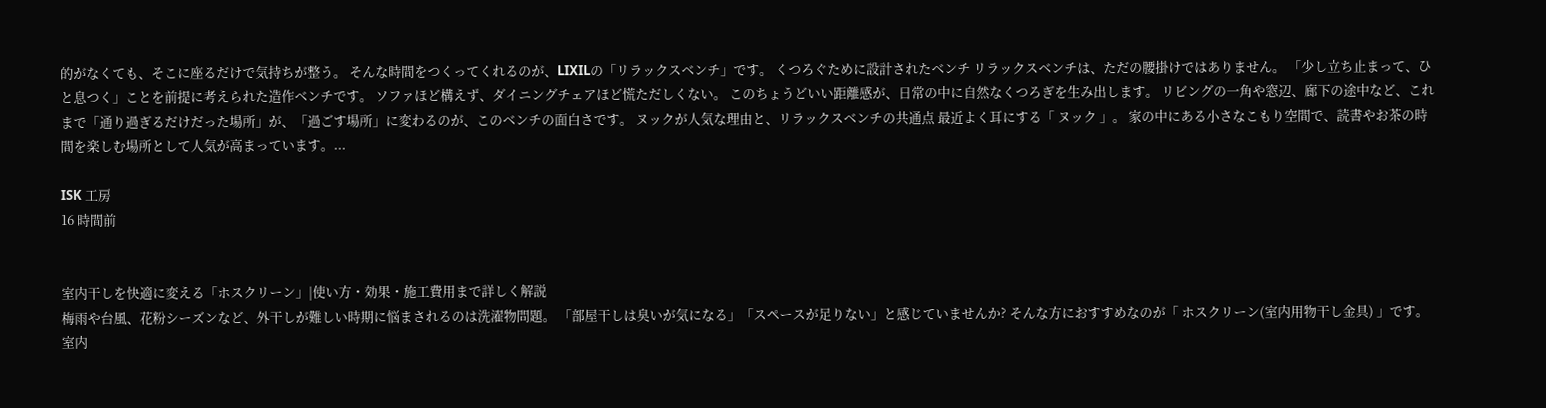的がなくても、そこに座るだけで気持ちが整う。 そんな時間をつくってくれるのが、LIXILの「リラックスベンチ」です。 くつろぐために設計されたベンチ リラックスベンチは、ただの腰掛けではありません。 「少し立ち止まって、ひと息つく」ことを前提に考えられた造作ベンチです。 ソファほど構えず、ダイニングチェアほど慌ただしくない。 このちょうどいい距離感が、日常の中に自然なくつろぎを生み出します。 リビングの一角や窓辺、廊下の途中など、これまで「通り過ぎるだけだった場所」が、「過ごす場所」に変わるのが、このベンチの面白さです。 ヌックが人気な理由と、リラックスベンチの共通点 最近よく耳にする「 ヌック 」。 家の中にある小さなこもり空間で、読書やお茶の時間を楽しむ場所として人気が高まっています。...

ISK 工房
16 時間前


室内干しを快適に変える「ホスクリーン」|使い方・効果・施工費用まで詳しく解説
梅雨や台風、花粉シーズンなど、外干しが難しい時期に悩まされるのは洗濯物問題。 「部屋干しは臭いが気になる」「スペースが足りない」と感じていませんか? そんな方におすすめなのが「 ホスクリーン(室内用物干し金具) 」です。 室内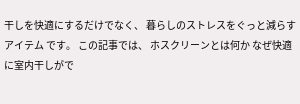干しを快適にするだけでなく、 暮らしのストレスをぐっと減らすアイテム です。 この記事では、 ホスクリーンとは何か なぜ快適に室内干しがで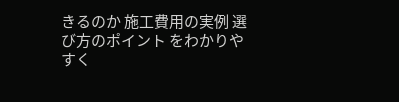きるのか 施工費用の実例 選び方のポイント をわかりやすく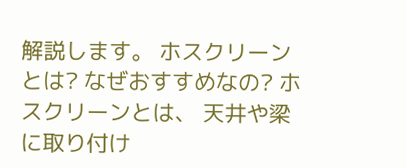解説します。 ホスクリーンとは? なぜおすすめなの? ホスクリーンとは、 天井や梁に取り付け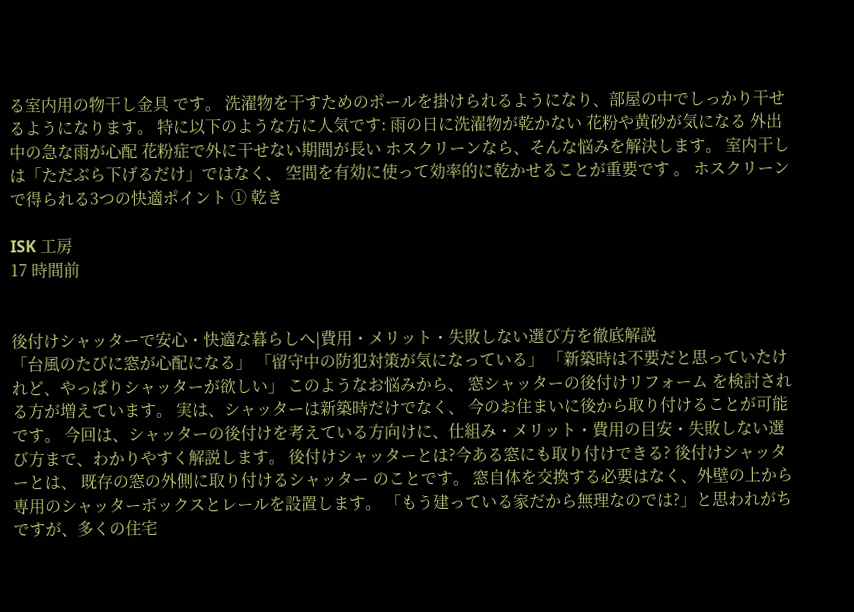る室内用の物干し金具 です。 洗濯物を干すためのポールを掛けられるようになり、部屋の中でしっかり干せるようになります。 特に以下のような方に人気です: 雨の日に洗濯物が乾かない 花粉や黄砂が気になる 外出中の急な雨が心配 花粉症で外に干せない期間が長い ホスクリーンなら、そんな悩みを解決します。 室内干しは「ただぶら下げるだけ」ではなく、 空間を有効に使って効率的に乾かせることが重要です 。 ホスクリーンで得られる3つの快適ポイント ① 乾き

ISK 工房
17 時間前


後付けシャッターで安心・快適な暮らしへ|費用・メリット・失敗しない選び方を徹底解説
「台風のたびに窓が心配になる」 「留守中の防犯対策が気になっている」 「新築時は不要だと思っていたけれど、やっぱりシャッターが欲しい」 このようなお悩みから、 窓シャッターの後付けリフォーム を検討される方が増えています。 実は、シャッターは新築時だけでなく、 今のお住まいに後から取り付けることが可能 です。 今回は、シャッターの後付けを考えている方向けに、仕組み・メリット・費用の目安・失敗しない選び方まで、わかりやすく解説します。 後付けシャッターとは?今ある窓にも取り付けできる? 後付けシャッターとは、 既存の窓の外側に取り付けるシャッター のことです。 窓自体を交換する必要はなく、外壁の上から専用のシャッターボックスとレールを設置します。 「もう建っている家だから無理なのでは?」と思われがちですが、多くの住宅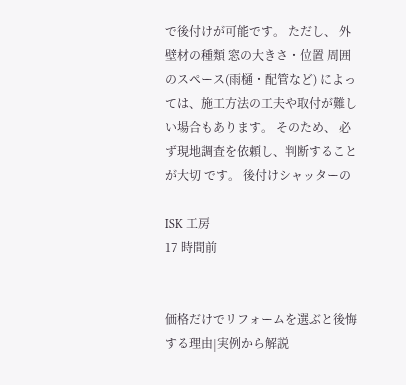で後付けが可能です。 ただし、 外壁材の種類 窓の大きさ・位置 周囲のスペース(雨樋・配管など) によっては、施工方法の工夫や取付が難しい場合もあります。 そのため、 必ず現地調査を依頼し、判断することが大切 です。 後付けシャッターの

ISK 工房
17 時間前


価格だけでリフォームを選ぶと後悔する理由|実例から解説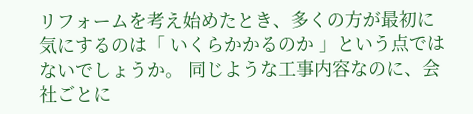リフォームを考え始めたとき、多くの方が最初に気にするのは「 いくらかかるのか 」という点ではないでしょうか。 同じような工事内容なのに、会社ごとに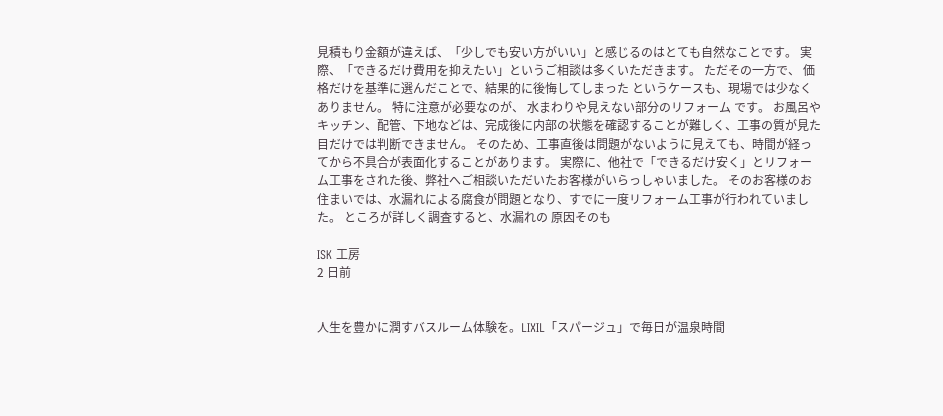見積もり金額が違えば、「少しでも安い方がいい」と感じるのはとても自然なことです。 実際、「できるだけ費用を抑えたい」というご相談は多くいただきます。 ただその一方で、 価格だけを基準に選んだことで、結果的に後悔してしまった というケースも、現場では少なくありません。 特に注意が必要なのが、 水まわりや見えない部分のリフォーム です。 お風呂やキッチン、配管、下地などは、完成後に内部の状態を確認することが難しく、工事の質が見た目だけでは判断できません。 そのため、工事直後は問題がないように見えても、時間が経ってから不具合が表面化することがあります。 実際に、他社で「できるだけ安く」とリフォーム工事をされた後、弊社へご相談いただいたお客様がいらっしゃいました。 そのお客様のお住まいでは、水漏れによる腐食が問題となり、すでに一度リフォーム工事が行われていました。 ところが詳しく調査すると、水漏れの 原因そのも

ISK 工房
2 日前


人生を豊かに潤すバスルーム体験を。LIXIL「スパージュ」で毎日が温泉時間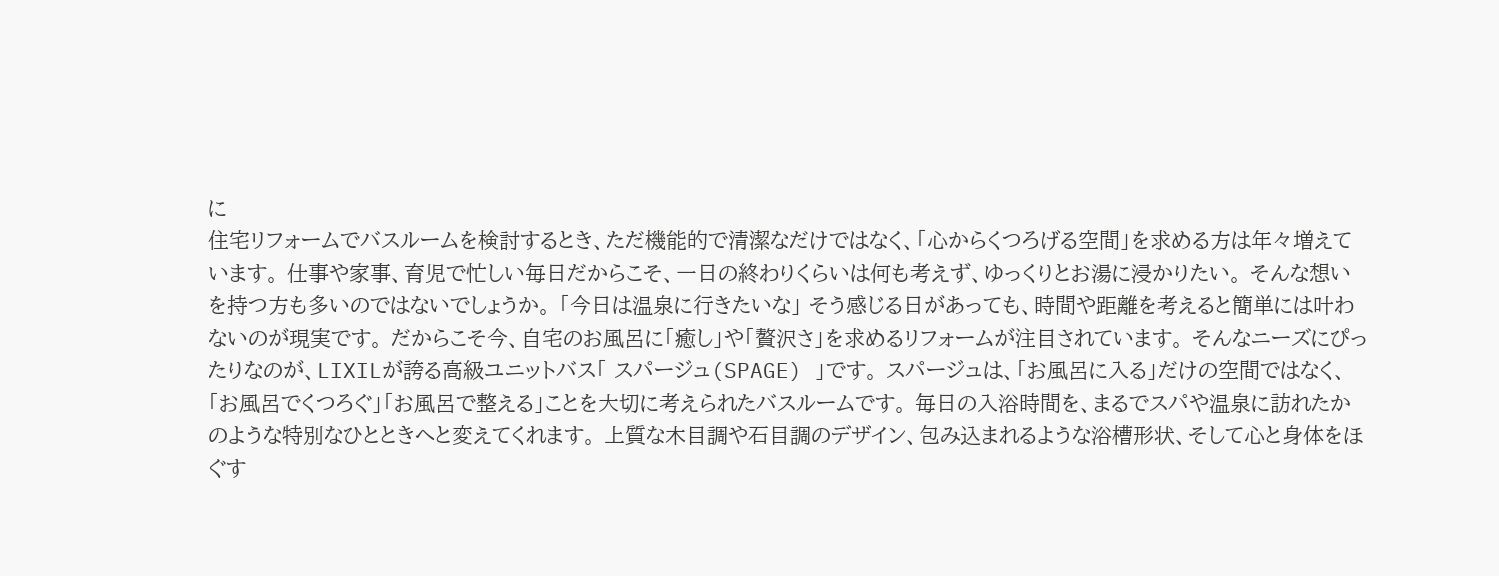に
住宅リフォームでバスルームを検討するとき、ただ機能的で清潔なだけではなく、「心からくつろげる空間」を求める方は年々増えています。 仕事や家事、育児で忙しい毎日だからこそ、一日の終わりくらいは何も考えず、ゆっくりとお湯に浸かりたい。 そんな想いを持つ方も多いのではないでしょうか。 「今日は温泉に行きたいな」 そう感じる日があっても、時間や距離を考えると簡単には叶わないのが現実です。 だからこそ今、自宅のお風呂に「癒し」や「贅沢さ」を求めるリフォームが注目されています。 そんなニーズにぴったりなのが、LIXILが誇る高級ユニットバス「 スパージュ(SPAGE) 」です。 スパージュは、「お風呂に入る」だけの空間ではなく、「お風呂でくつろぐ」「お風呂で整える」ことを大切に考えられたバスルームです。 毎日の入浴時間を、まるでスパや温泉に訪れたかのような特別なひとときへと変えてくれます。 上質な木目調や石目調のデザイン、包み込まれるような浴槽形状、そして心と身体をほぐす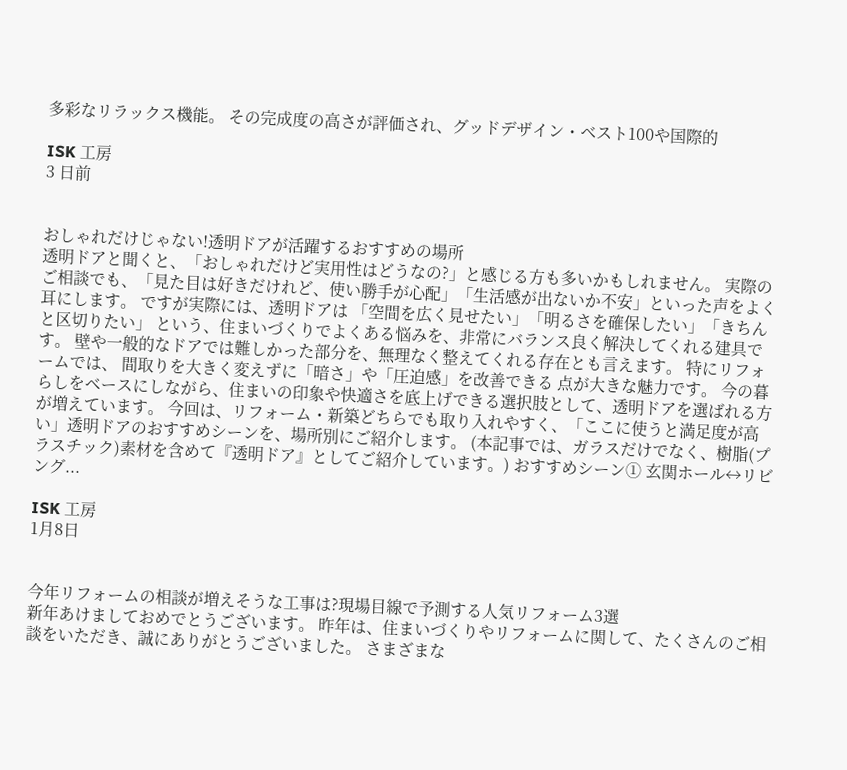多彩なリラックス機能。 その完成度の高さが評価され、グッドデザイン・ベスト100や国際的

ISK 工房
3 日前


おしゃれだけじゃない!透明ドアが活躍するおすすめの場所
透明ドアと聞くと、「おしゃれだけど実用性はどうなの?」と感じる方も多いかもしれません。 実際のご相談でも、「見た目は好きだけれど、使い勝手が心配」「生活感が出ないか不安」といった声をよく耳にします。 ですが実際には、透明ドアは 「空間を広く見せたい」「明るさを確保したい」「きちんと区切りたい」 という、住まいづくりでよくある悩みを、非常にバランス良く解決してくれる建具です。 壁や一般的なドアでは難しかった部分を、無理なく整えてくれる存在とも言えます。 特にリフォームでは、 間取りを大きく変えずに「暗さ」や「圧迫感」を改善できる 点が大きな魅力です。 今の暮らしをベースにしながら、住まいの印象や快適さを底上げできる選択肢として、透明ドアを選ばれる方が増えています。 今回は、リフォーム・新築どちらでも取り入れやすく、「ここに使うと満足度が高い」透明ドアのおすすめシーンを、場所別にご紹介します。 (本記事では、ガラスだけでなく、樹脂(プラスチック)素材を含めて『透明ドア』としてご紹介しています。) おすすめシーン① 玄関ホール↔リビング...

ISK 工房
1月8日


今年リフォームの相談が増えそうな工事は?現場目線で予測する人気リフォーム3選
新年あけましておめでとうございます。 昨年は、住まいづくりやリフォームに関して、たくさんのご相談をいただき、誠にありがとうございました。 さまざまな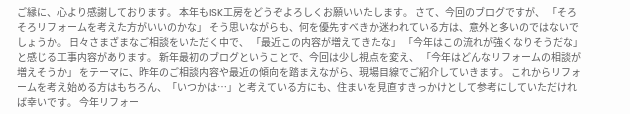ご縁に、心より感謝しております。 本年もISK工房をどうぞよろしくお願いいたします。 さて、今回のブログですが、 「そろそろリフォームを考えた方がいいのかな」 そう思いながらも、何を優先すべきか迷われている方は、意外と多いのではないでしょうか。 日々さまざまなご相談をいただく中で、 「最近この内容が増えてきたな」 「今年はこの流れが強くなりそうだな」 と感じる工事内容があります。 新年最初のブログということで、今回は少し視点を変え、 「今年はどんなリフォームの相談が増えそうか」 をテーマに、昨年のご相談内容や最近の傾向を踏まえながら、現場目線でご紹介していきます。 これからリフォームを考え始める方はもちろん、「いつかは…」と考えている方にも、住まいを見直すきっかけとして参考にしていただければ幸いです。 今年リフォー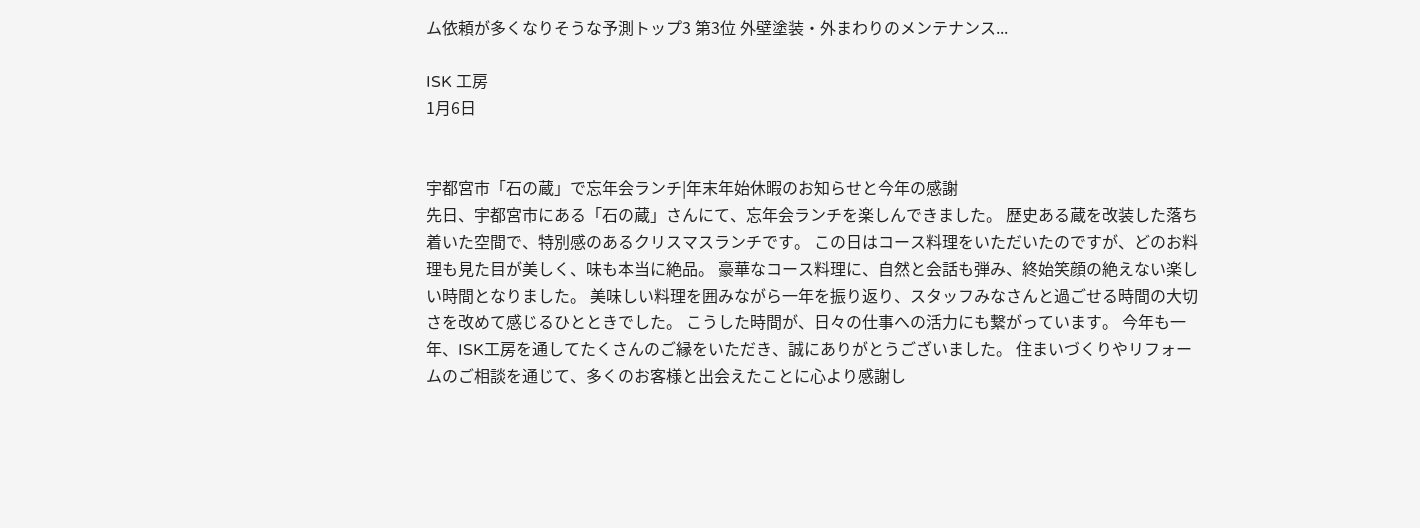ム依頼が多くなりそうな予測トップ3 第3位 外壁塗装・外まわりのメンテナンス...

ISK 工房
1月6日


宇都宮市「石の蔵」で忘年会ランチ|年末年始休暇のお知らせと今年の感謝
先日、宇都宮市にある「石の蔵」さんにて、忘年会ランチを楽しんできました。 歴史ある蔵を改装した落ち着いた空間で、特別感のあるクリスマスランチです。 この日はコース料理をいただいたのですが、どのお料理も見た目が美しく、味も本当に絶品。 豪華なコース料理に、自然と会話も弾み、終始笑顔の絶えない楽しい時間となりました。 美味しい料理を囲みながら一年を振り返り、スタッフみなさんと過ごせる時間の大切さを改めて感じるひとときでした。 こうした時間が、日々の仕事への活力にも繋がっています。 今年も一年、ISK工房を通してたくさんのご縁をいただき、誠にありがとうございました。 住まいづくりやリフォームのご相談を通じて、多くのお客様と出会えたことに心より感謝し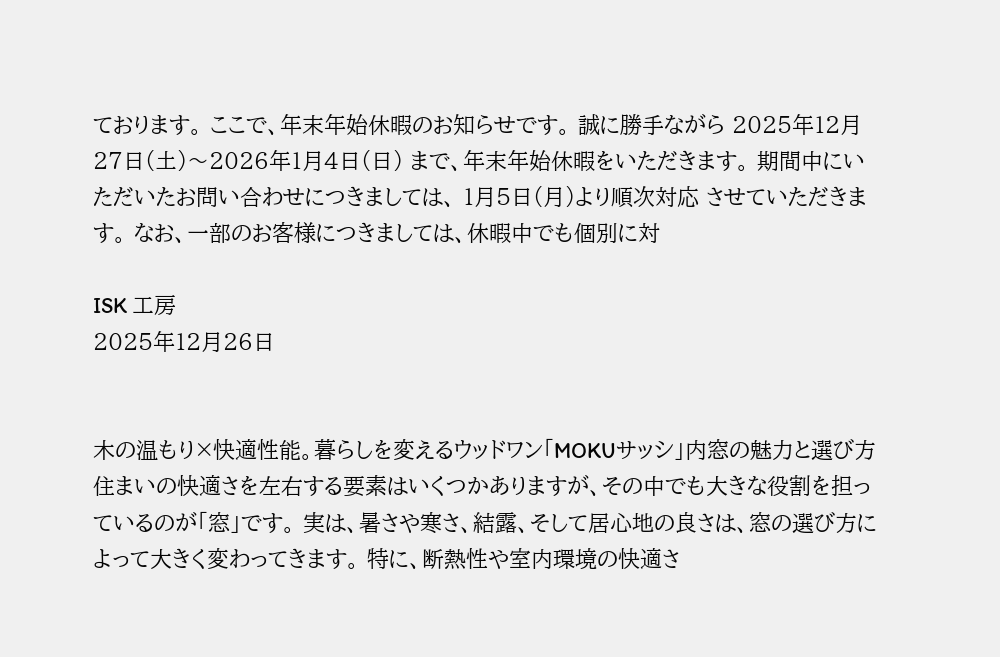ております。 ここで、年末年始休暇のお知らせです。 誠に勝手ながら 2025年12月27日(土)〜2026年1月4日(日) まで、年末年始休暇をいただきます。 期間中にいただいたお問い合わせにつきましては、 1月5日(月)より順次対応 させていただきます。 なお、一部のお客様につきましては、休暇中でも個別に対

ISK 工房
2025年12月26日


木の温もり×快適性能。暮らしを変えるウッドワン「MOKUサッシ」内窓の魅力と選び方
住まいの快適さを左右する要素はいくつかありますが、その中でも大きな役割を担っているのが「窓」です。 実は、暑さや寒さ、結露、そして居心地の良さは、窓の選び方によって大きく変わってきます。 特に、断熱性や室内環境の快適さ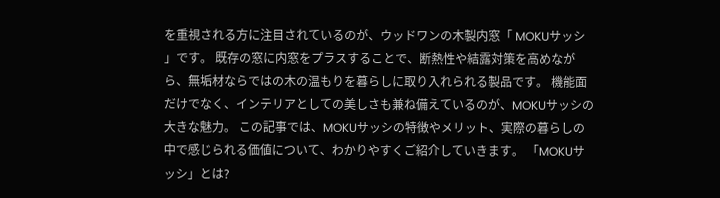を重視される方に注目されているのが、ウッドワンの木製内窓「 MOKUサッシ 」です。 既存の窓に内窓をプラスすることで、断熱性や結露対策を高めながら、無垢材ならではの木の温もりを暮らしに取り入れられる製品です。 機能面だけでなく、インテリアとしての美しさも兼ね備えているのが、MOKUサッシの大きな魅力。 この記事では、MOKUサッシの特徴やメリット、実際の暮らしの中で感じられる価値について、わかりやすくご紹介していきます。 「MOKUサッシ」とは?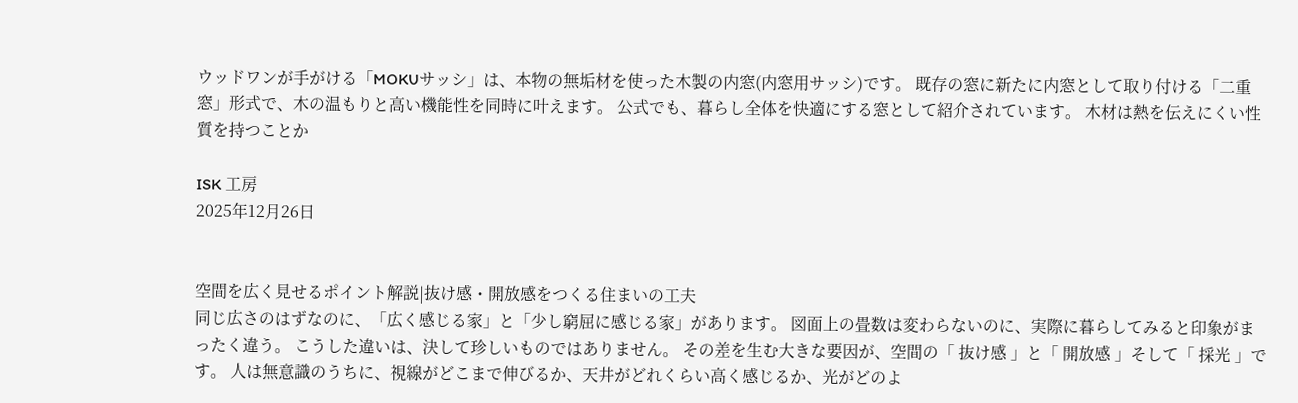ウッドワンが手がける「MOKUサッシ」は、本物の無垢材を使った木製の内窓(内窓用サッシ)です。 既存の窓に新たに内窓として取り付ける「二重窓」形式で、木の温もりと高い機能性を同時に叶えます。 公式でも、暮らし全体を快適にする窓として紹介されています。 木材は熱を伝えにくい性質を持つことか

ISK 工房
2025年12月26日


空間を広く見せるポイント解説|抜け感・開放感をつくる住まいの工夫
同じ広さのはずなのに、「広く感じる家」と「少し窮屈に感じる家」があります。 図面上の畳数は変わらないのに、実際に暮らしてみると印象がまったく違う。 こうした違いは、決して珍しいものではありません。 その差を生む大きな要因が、空間の「 抜け感 」と「 開放感 」そして「 採光 」です。 人は無意識のうちに、視線がどこまで伸びるか、天井がどれくらい高く感じるか、光がどのよ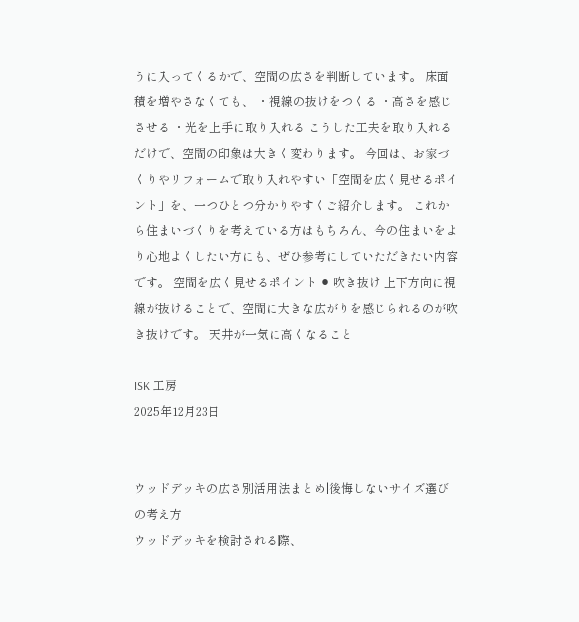うに入ってくるかで、空間の広さを判断しています。 床面積を増やさなくても、 ・視線の抜けをつくる ・高さを感じさせる ・光を上手に取り入れる こうした工夫を取り入れるだけで、空間の印象は大きく変わります。 今回は、お家づくりやリフォームで取り入れやすい「空間を広く見せるポイント」を、一つひとつ分かりやすくご紹介します。 これから住まいづくりを考えている方はもちろん、今の住まいをより心地よくしたい方にも、ぜひ参考にしていただきたい内容です。 空間を広く見せるポイント ⚫ 吹き抜け 上下方向に視線が抜けることで、空間に大きな広がりを感じられるのが吹き抜けです。 天井が一気に高くなること

ISK 工房
2025年12月23日


ウッドデッキの広さ別活用法まとめ|後悔しないサイズ選びの考え方
ウッドデッキを検討される際、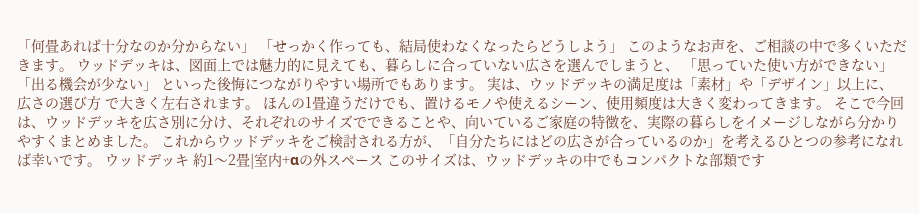「何畳あれば十分なのか分からない」 「せっかく作っても、結局使わなくなったらどうしよう」 このようなお声を、ご相談の中で多くいただきます。 ウッドデッキは、図面上では魅力的に見えても、暮らしに合っていない広さを選んでしまうと、 「思っていた使い方ができない」 「出る機会が少ない」 といった後悔につながりやすい場所でもあります。 実は、ウッドデッキの満足度は「素材」や「デザイン」以上に、 広さの選び方 で大きく左右されます。 ほんの1畳違うだけでも、置けるモノや使えるシーン、使用頻度は大きく変わってきます。 そこで今回は、ウッドデッキを広さ別に分け、それぞれのサイズでできることや、向いているご家庭の特徴を、実際の暮らしをイメージしながら分かりやすくまとめました。 これからウッドデッキをご検討される方が、「自分たちにはどの広さが合っているのか」を考えるひとつの参考になれば幸いです。 ウッドデッキ 約1〜2畳|室内+αの外スペース このサイズは、ウッドデッキの中でもコンパクトな部類です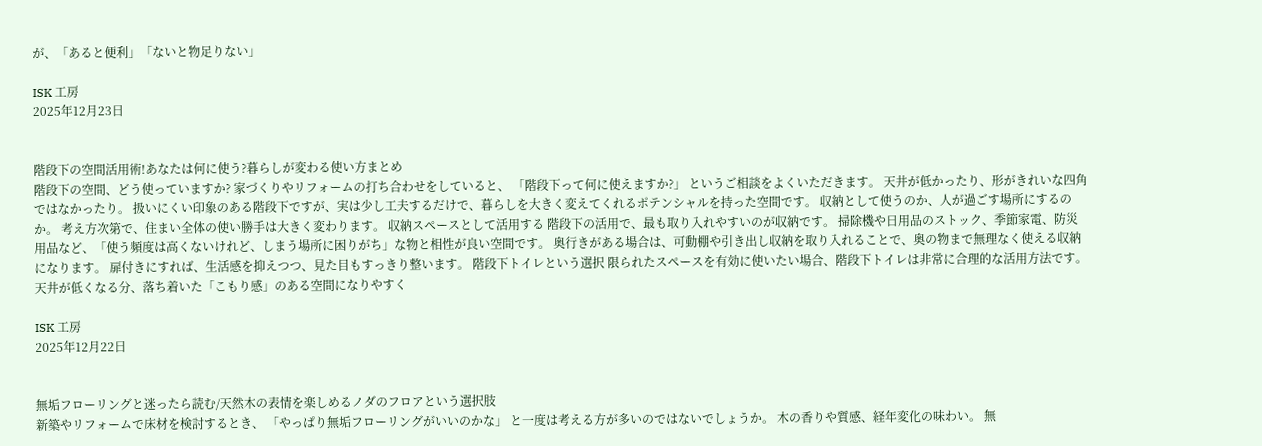が、「あると便利」「ないと物足りない」

ISK 工房
2025年12月23日


階段下の空間活用術!あなたは何に使う?暮らしが変わる使い方まとめ
階段下の空間、どう使っていますか? 家づくりやリフォームの打ち合わせをしていると、 「階段下って何に使えますか?」 というご相談をよくいただきます。 天井が低かったり、形がきれいな四角ではなかったり。 扱いにくい印象のある階段下ですが、実は少し工夫するだけで、暮らしを大きく変えてくれるポテンシャルを持った空間です。 収納として使うのか、人が過ごす場所にするのか。 考え方次第で、住まい全体の使い勝手は大きく変わります。 収納スペースとして活用する 階段下の活用で、最も取り入れやすいのが収納です。 掃除機や日用品のストック、季節家電、防災用品など、「使う頻度は高くないけれど、しまう場所に困りがち」な物と相性が良い空間です。 奥行きがある場合は、可動棚や引き出し収納を取り入れることで、奥の物まで無理なく使える収納になります。 扉付きにすれば、生活感を抑えつつ、見た目もすっきり整います。 階段下トイレという選択 限られたスペースを有効に使いたい場合、階段下トイレは非常に合理的な活用方法です。 天井が低くなる分、落ち着いた「こもり感」のある空間になりやすく

ISK 工房
2025年12月22日


無垢フローリングと迷ったら読む/天然木の表情を楽しめるノダのフロアという選択肢
新築やリフォームで床材を検討するとき、 「やっぱり無垢フローリングがいいのかな」 と一度は考える方が多いのではないでしょうか。 木の香りや質感、経年変化の味わい。 無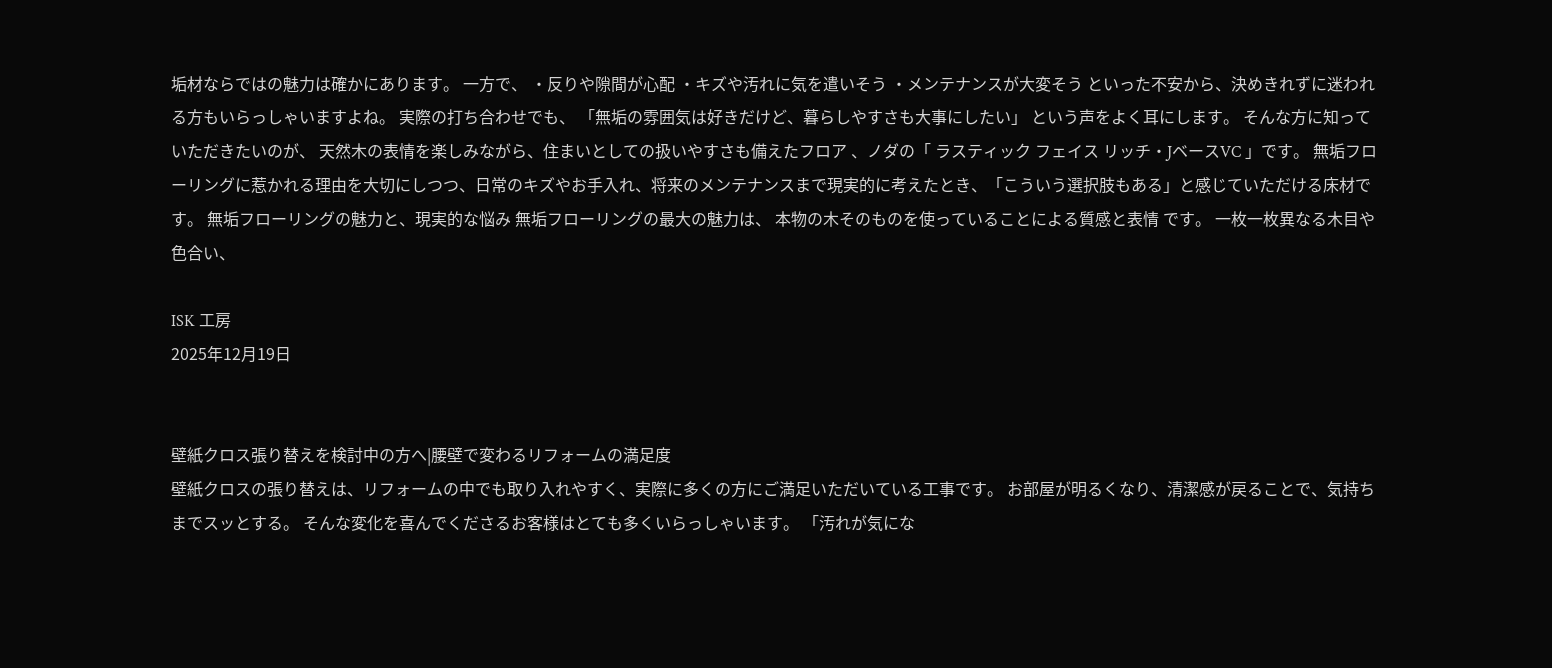垢材ならではの魅力は確かにあります。 一方で、 ・反りや隙間が心配 ・キズや汚れに気を遣いそう ・メンテナンスが大変そう といった不安から、決めきれずに迷われる方もいらっしゃいますよね。 実際の打ち合わせでも、 「無垢の雰囲気は好きだけど、暮らしやすさも大事にしたい」 という声をよく耳にします。 そんな方に知っていただきたいのが、 天然木の表情を楽しみながら、住まいとしての扱いやすさも備えたフロア 、ノダの「 ラスティック フェイス リッチ・JベースVC 」です。 無垢フローリングに惹かれる理由を大切にしつつ、日常のキズやお手入れ、将来のメンテナンスまで現実的に考えたとき、「こういう選択肢もある」と感じていただける床材です。 無垢フローリングの魅力と、現実的な悩み 無垢フローリングの最大の魅力は、 本物の木そのものを使っていることによる質感と表情 です。 一枚一枚異なる木目や色合い、

ISK 工房
2025年12月19日


壁紙クロス張り替えを検討中の方へ|腰壁で変わるリフォームの満足度
壁紙クロスの張り替えは、リフォームの中でも取り入れやすく、実際に多くの方にご満足いただいている工事です。 お部屋が明るくなり、清潔感が戻ることで、気持ちまでスッとする。 そんな変化を喜んでくださるお客様はとても多くいらっしゃいます。 「汚れが気にな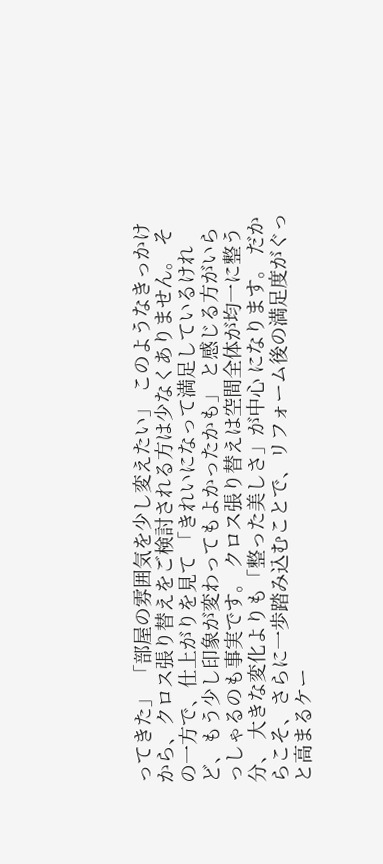ってきた」 「部屋の雰囲気を少し変えたい」 このようなきっかけから、クロス張り替えをご検討される方は少なくありません。 その一方で、仕上がりを見て 「きれいになって満足しているけれど、もう少し印象が変わってもよかったかも」 と感じる方がいらっしゃるのも事実です。 クロス張り替えは空間全体が均一に整う分、 大きな変化よりも「整った美しさ」が中心 になります。 だからこそ、さらに一歩踏み込むことで、リフォーム後の満足度がぐっと高まるケー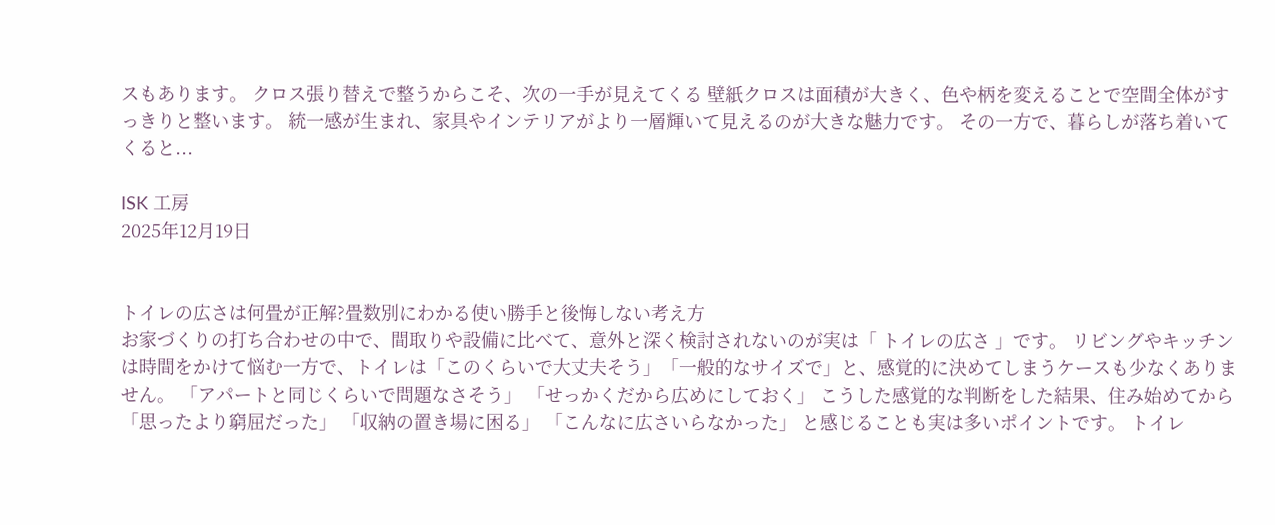スもあります。 クロス張り替えで整うからこそ、次の一手が見えてくる 壁紙クロスは面積が大きく、色や柄を変えることで空間全体がすっきりと整います。 統一感が生まれ、家具やインテリアがより一層輝いて見えるのが大きな魅力です。 その一方で、暮らしが落ち着いてくると...

ISK 工房
2025年12月19日


トイレの広さは何畳が正解?畳数別にわかる使い勝手と後悔しない考え方
お家づくりの打ち合わせの中で、間取りや設備に比べて、意外と深く検討されないのが実は「 トイレの広さ 」です。 リビングやキッチンは時間をかけて悩む一方で、トイレは「このくらいで大丈夫そう」「一般的なサイズで」と、感覚的に決めてしまうケースも少なくありません。 「アパートと同じくらいで問題なさそう」 「せっかくだから広めにしておく」 こうした感覚的な判断をした結果、住み始めてから 「思ったより窮屈だった」 「収納の置き場に困る」 「こんなに広さいらなかった」 と感じることも実は多いポイントです。 トイレ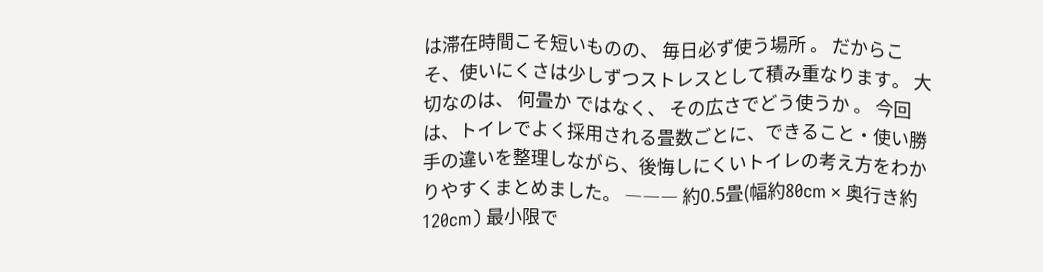は滞在時間こそ短いものの、 毎日必ず使う場所 。 だからこそ、使いにくさは少しずつストレスとして積み重なります。 大切なのは、 何畳か ではなく、 その広さでどう使うか 。 今回は、トイレでよく採用される畳数ごとに、できること・使い勝手の違いを整理しながら、後悔しにくいトイレの考え方をわかりやすくまとめました。 ――― 約0.5畳(幅約80cm × 奥行き約120cm) 最小限で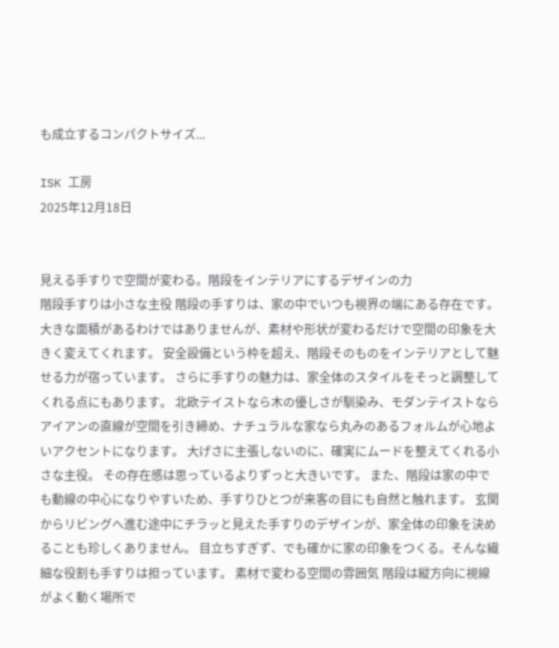も成立するコンパクトサイズ...

ISK 工房
2025年12月18日


見える手すりで空間が変わる。階段をインテリアにするデザインの力
階段手すりは小さな主役 階段の手すりは、家の中でいつも視界の端にある存在です。 大きな面積があるわけではありませんが、素材や形状が変わるだけで空間の印象を大きく変えてくれます。 安全設備という枠を超え、階段そのものをインテリアとして魅せる力が宿っています。 さらに手すりの魅力は、家全体のスタイルをそっと調整してくれる点にもあります。 北欧テイストなら木の優しさが馴染み、モダンテイストならアイアンの直線が空間を引き締め、ナチュラルな家なら丸みのあるフォルムが心地よいアクセントになります。 大げさに主張しないのに、確実にムードを整えてくれる小さな主役。 その存在感は思っているよりずっと大きいです。 また、階段は家の中でも動線の中心になりやすいため、手すりひとつが来客の目にも自然と触れます。 玄関からリビングへ進む途中にチラッと見えた手すりのデザインが、家全体の印象を決めることも珍しくありません。 目立ちすぎず、でも確かに家の印象をつくる。そんな繊細な役割も手すりは担っています。 素材で変わる空間の雰囲気 階段は縦方向に視線がよく動く場所で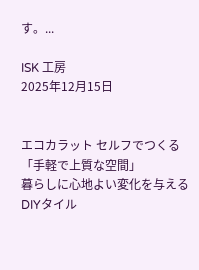す。...

ISK 工房
2025年12月15日


エコカラット セルフでつくる「手軽で上質な空間」
暮らしに心地よい変化を与えるDIYタイル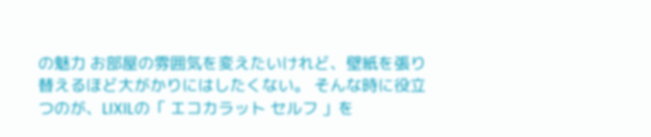の魅力 お部屋の雰囲気を変えたいけれど、壁紙を張り替えるほど大がかりにはしたくない。 そんな時に役立つのが、LIXILの「 エコカラット セルフ 」を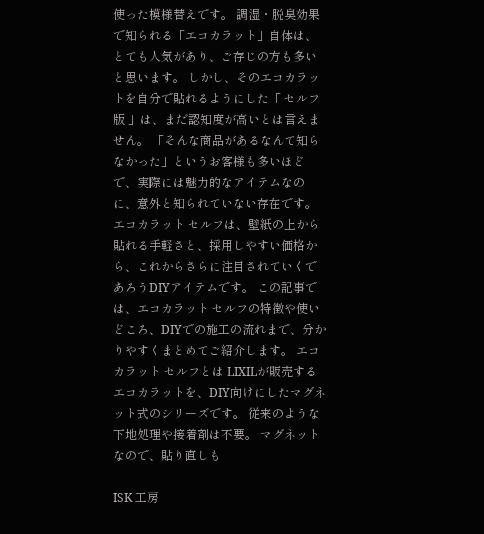使った模様替えです。 調湿・脱臭効果で知られる「エコカラット」自体は、とても人気があり、ご存じの方も多いと思います。 しかし、そのエコカラットを自分で貼れるようにした「 セルフ版 」は、まだ認知度が高いとは言えません。 「そんな商品があるなんて知らなかった」というお客様も多いほどで、実際には魅力的なアイテムなのに、意外と知られていない存在です。 エコカラット セルフは、壁紙の上から貼れる手軽さと、採用しやすい価格から、これからさらに注目されていくであろうDIYアイテムです。 この記事では、エコカラット セルフの特徴や使いどころ、DIYでの施工の流れまで、分かりやすくまとめてご紹介します。 エコカラット セルフとは LIXILが販売するエコカラットを、DIY向けにしたマグネット式のシリーズです。 従来のような下地処理や接着剤は不要。 マグネットなので、貼り直しも

ISK 工房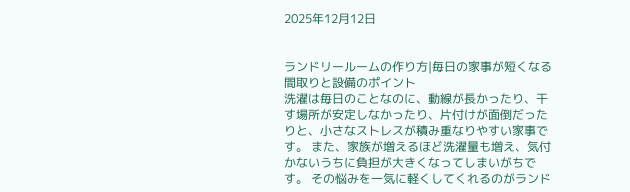2025年12月12日


ランドリールームの作り方|毎日の家事が短くなる間取りと設備のポイント
洗濯は毎日のことなのに、動線が長かったり、干す場所が安定しなかったり、片付けが面倒だったりと、小さなストレスが積み重なりやすい家事です。 また、家族が増えるほど洗濯量も増え、気付かないうちに負担が大きくなってしまいがちです。 その悩みを一気に軽くしてくれるのがランド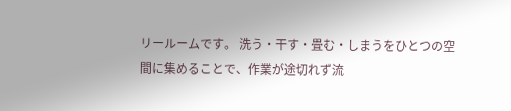リールームです。 洗う・干す・畳む・しまうをひとつの空間に集めることで、作業が途切れず流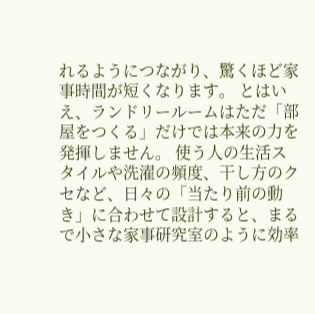れるようにつながり、驚くほど家事時間が短くなります。 とはいえ、ランドリールームはただ「部屋をつくる」だけでは本来の力を発揮しません。 使う人の生活スタイルや洗濯の頻度、干し方のクセなど、日々の「当たり前の動き」に合わせて設計すると、まるで小さな家事研究室のように効率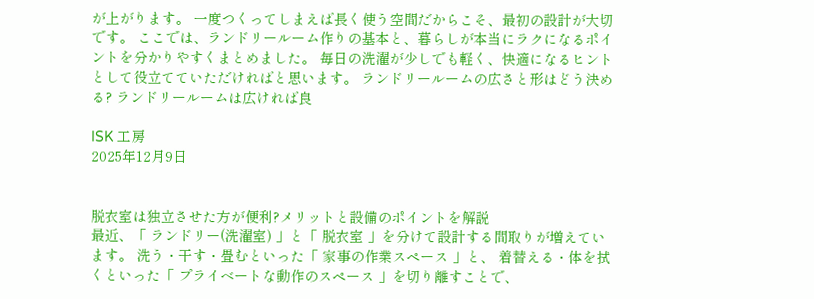が上がります。 一度つくってしまえば長く使う空間だからこそ、最初の設計が大切です。 ここでは、ランドリールーム作りの基本と、暮らしが本当にラクになるポイントを分かりやすくまとめました。 毎日の洗濯が少しでも軽く、快適になるヒントとして役立てていただければと思います。 ランドリールームの広さと形はどう決める? ランドリールームは広ければ良

ISK 工房
2025年12月9日


脱衣室は独立させた方が便利?メリットと設備のポイントを解説
最近、「 ランドリー(洗濯室) 」と「 脱衣室 」を分けて設計する間取りが増えています。 洗う・干す・畳むといった「 家事の作業スペース 」と、 着替える・体を拭くといった「 プライベートな動作のスペース 」を切り離すことで、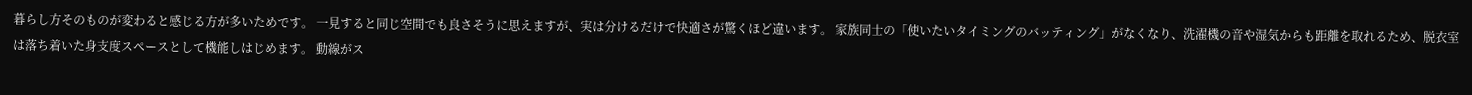暮らし方そのものが変わると感じる方が多いためです。 一見すると同じ空間でも良さそうに思えますが、実は分けるだけで快適さが驚くほど違います。 家族同士の「使いたいタイミングのバッティング」がなくなり、洗濯機の音や湿気からも距離を取れるため、脱衣室は落ち着いた身支度スペースとして機能しはじめます。 動線がス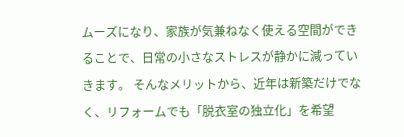ムーズになり、家族が気兼ねなく使える空間ができることで、日常の小さなストレスが静かに減っていきます。 そんなメリットから、近年は新築だけでなく、リフォームでも「脱衣室の独立化」を希望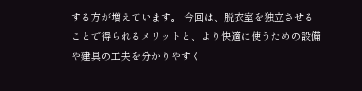する方が増えています。 今回は、脱衣室を独立させることで得られるメリットと、より快適に使うための設備や建具の工夫を分かりやすく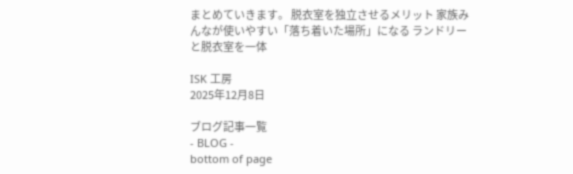まとめていきます。 脱衣室を独立させるメリット 家族みんなが使いやすい「落ち着いた場所」になる ランドリーと脱衣室を一体

ISK 工房
2025年12月8日

ブログ記事一覧
- BLOG -
bottom of page